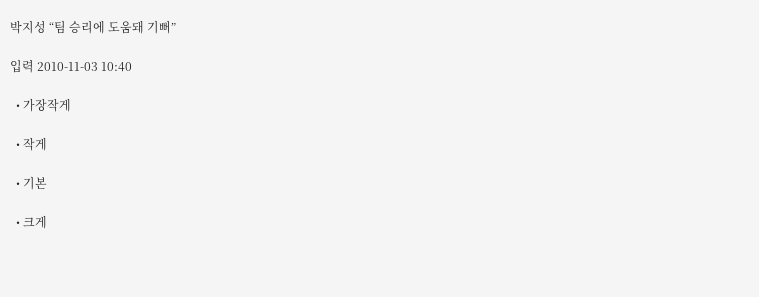박지성 “팀 승리에 도움돼 기뻐”

입력 2010-11-03 10:40

  • 가장작게

  • 작게

  • 기본

  • 크게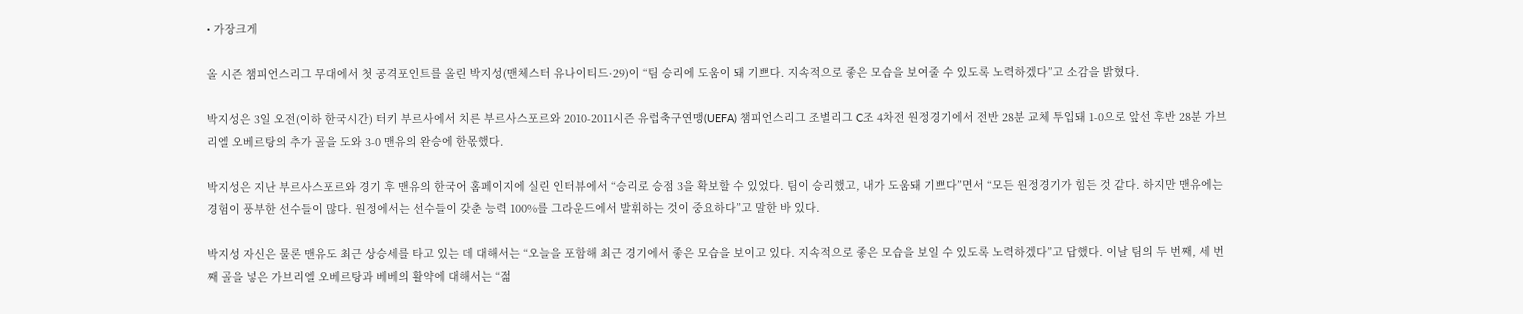• 가장크게

올 시즌 챔피언스리그 무대에서 첫 공격포인트를 올린 박지성(맨체스터 유나이티드·29)이 “팀 승리에 도움이 돼 기쁘다. 지속적으로 좋은 모습을 보여줄 수 있도록 노력하겠다”고 소감을 밝혔다.

박지성은 3일 오전(이하 한국시간) 터키 부르사에서 치른 부르사스포르와 2010-2011시즌 유럽축구연맹(UEFA) 챔피언스리그 조별리그 C조 4차전 원정경기에서 전반 28분 교체 투입돼 1-0으로 앞선 후반 28분 가브리엘 오베르탕의 추가 골을 도와 3-0 맨유의 완승에 한몫했다.

박지성은 지난 부르사스포르와 경기 후 맨유의 한국어 홈페이지에 실린 인터뷰에서 “승리로 승점 3을 확보할 수 있었다. 팀이 승리했고, 내가 도움돼 기쁘다”면서 “모든 원정경기가 힘든 것 같다. 하지만 맨유에는 경험이 풍부한 선수들이 많다. 원정에서는 선수들이 갖춘 능력 100%를 그라운드에서 발휘하는 것이 중요하다”고 말한 바 있다.

박지성 자신은 물론 맨유도 최근 상승세를 타고 있는 데 대해서는 “오늘을 포함해 최근 경기에서 좋은 모습을 보이고 있다. 지속적으로 좋은 모습을 보일 수 있도록 노력하겠다”고 답했다. 이날 팀의 두 번째, 세 번째 골을 넣은 가브리엘 오베르탕과 베베의 활약에 대해서는 “젊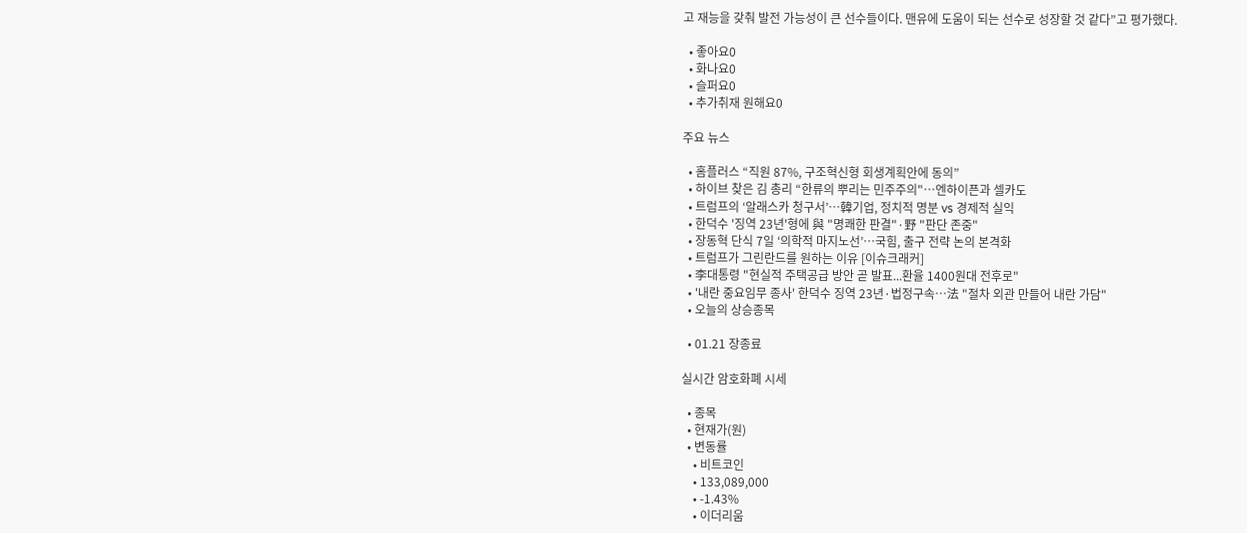고 재능을 갖춰 발전 가능성이 큰 선수들이다. 맨유에 도움이 되는 선수로 성장할 것 같다”고 평가했다.

  • 좋아요0
  • 화나요0
  • 슬퍼요0
  • 추가취재 원해요0

주요 뉴스

  • 홈플러스 “직원 87%, 구조혁신형 회생계획안에 동의”
  • 하이브 찾은 김 총리 “한류의 뿌리는 민주주의"⋯엔하이픈과 셀카도
  • 트럼프의 ‘알래스카 청구서’…韓기업, 정치적 명분 vs 경제적 실익
  • 한덕수 '징역 23년'형에 與 "명쾌한 판결"·野 "판단 존중"
  • 장동혁 단식 7일 ‘의학적 마지노선’…국힘, 출구 전략 논의 본격화
  • 트럼프가 그린란드를 원하는 이유 [이슈크래커]
  • 李대통령 "현실적 주택공급 방안 곧 발표...환율 1400원대 전후로"
  • '내란 중요임무 종사' 한덕수 징역 23년·법정구속…法 "절차 외관 만들어 내란 가담"
  • 오늘의 상승종목

  • 01.21 장종료

실시간 암호화폐 시세

  • 종목
  • 현재가(원)
  • 변동률
    • 비트코인
    • 133,089,000
    • -1.43%
    • 이더리움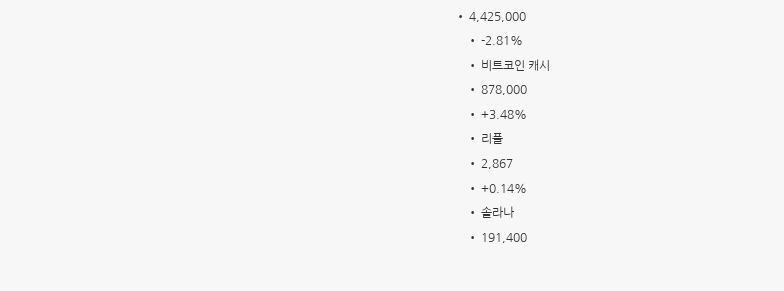• 4,425,000
    • -2.81%
    • 비트코인 캐시
    • 878,000
    • +3.48%
    • 리플
    • 2,867
    • +0.14%
    • 솔라나
    • 191,400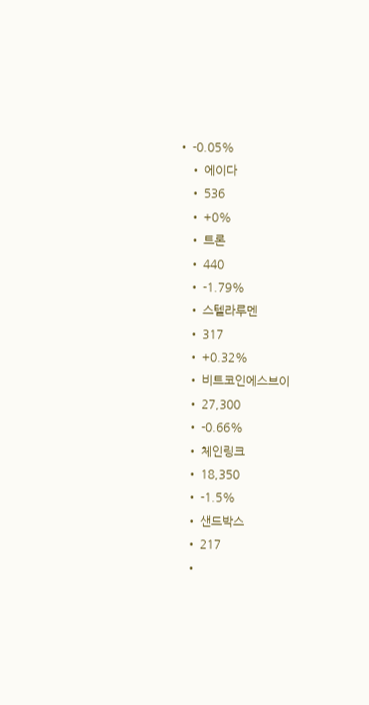• -0.05%
    • 에이다
    • 536
    • +0%
    • 트론
    • 440
    • -1.79%
    • 스텔라루멘
    • 317
    • +0.32%
    • 비트코인에스브이
    • 27,300
    • -0.66%
    • 체인링크
    • 18,350
    • -1.5%
    • 샌드박스
    • 217
    •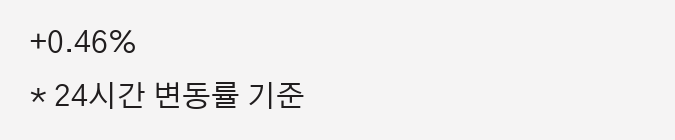+0.46%
* 24시간 변동률 기준